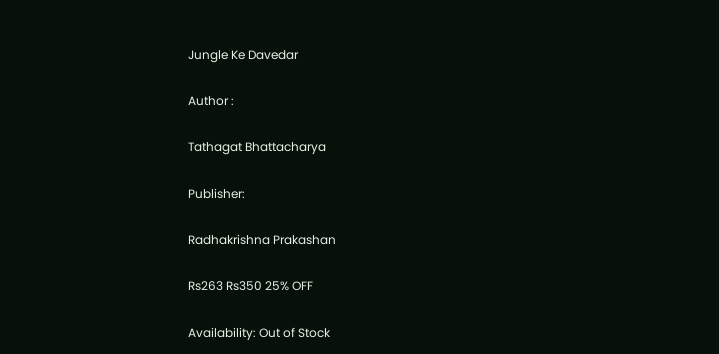Jungle Ke Davedar

Author :

Tathagat Bhattacharya

Publisher:

Radhakrishna Prakashan

Rs263 Rs350 25% OFF

Availability: Out of Stock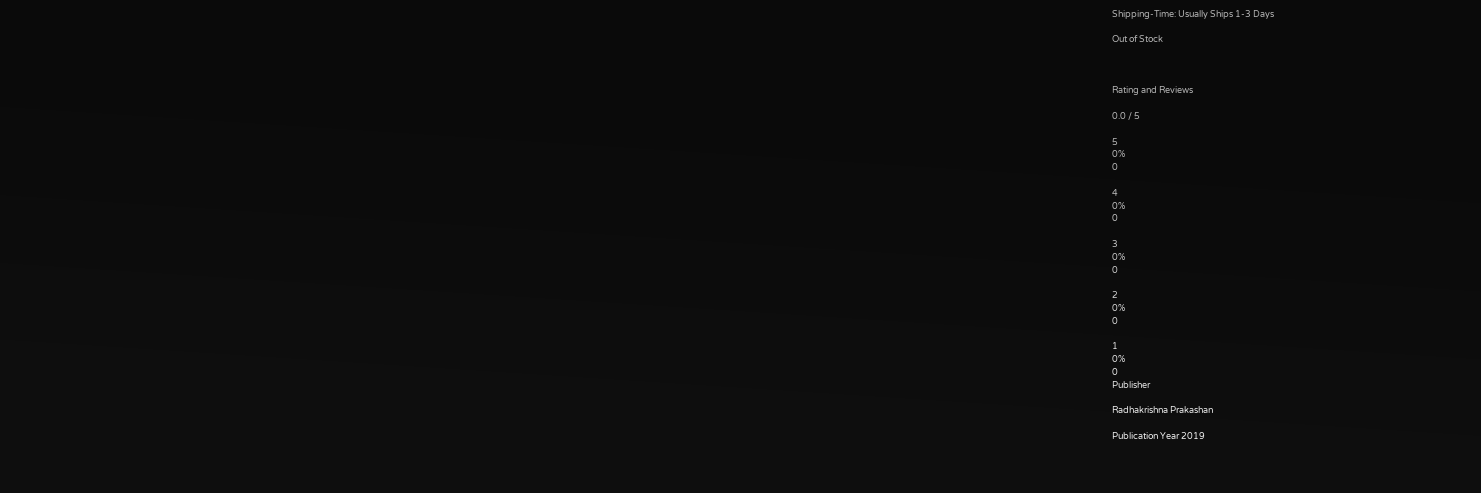Shipping-Time: Usually Ships 1-3 Days

Out of Stock



Rating and Reviews

0.0 / 5

5
0%
0

4
0%
0

3
0%
0

2
0%
0

1
0%
0
Publisher

Radhakrishna Prakashan

Publication Year 2019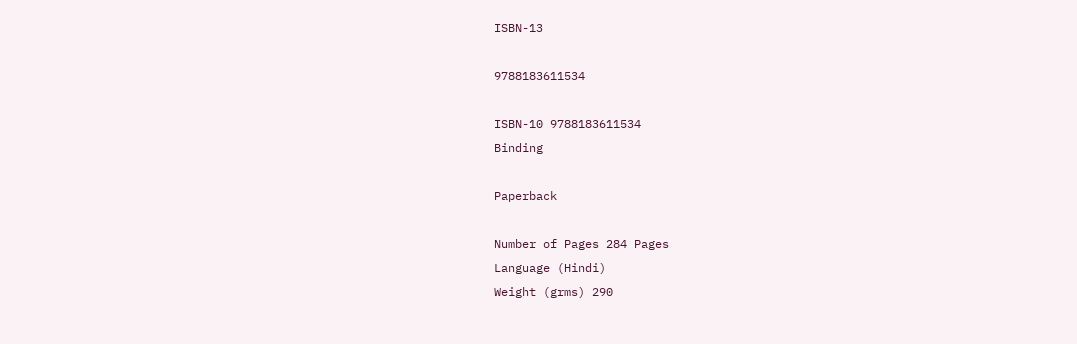ISBN-13

9788183611534

ISBN-10 9788183611534
Binding

Paperback

Number of Pages 284 Pages
Language (Hindi)
Weight (grms) 290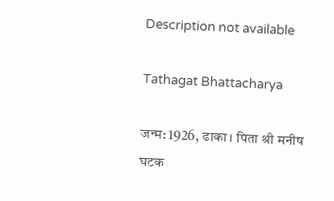Description not available

Tathagat Bhattacharya

जन्म: 1926, ढाका। पिता श्री मनीष घटक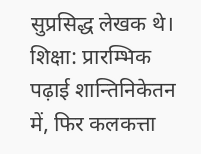सुप्रसिद्ध लेखक थे। शिक्षा: प्रारम्भिक पढ़ाई शान्तिनिकेतन में, फिर कलकत्ता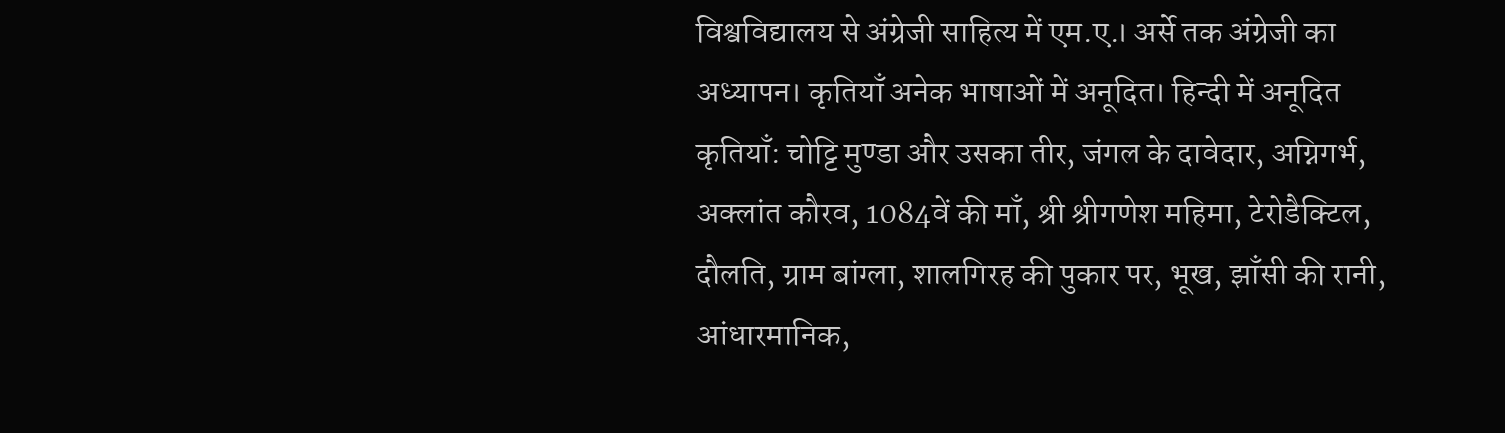विश्वविद्यालय से अंग्रेजी साहित्य में एम.ए.। अर्से तक अंग्रेजी का अध्यापन। कृतियाँ अनेक भाषाओं में अनूदित। हिन्दी में अनूदित कृतियाँ: चोट्टि मुण्डा और उसका तीर, जंगल के दावेदार, अग्निगर्भ, अक्लांत कौरव, 1084वें की माँ, श्री श्रीगणेश महिमा, टेरोडैक्टिल, दौलति, ग्राम बांग्ला, शालगिरह की पुकार पर, भूख, झाँसी की रानी, आंधारमानिक,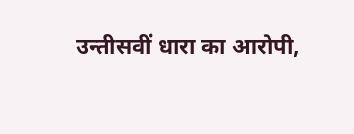उन्तीसवीं धारा का आरोपी,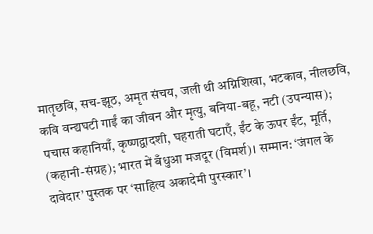मातृछवि, सच-झूठ, अमृत संचय, जली थी अग्निशिखा, भटकाव, नीलछवि, कवि वन्द्यघटी गाईं का जीवन और मृत्यु, बनिया-बहू, नटी (उपन्यास); पचास कहानियाँ, कृष्णद्वादशी, घहराती घटाएँ, ईंट के ऊपर ईंट, मूर्ति, (कहानी-संग्रह); भारत में बँधुआ मजदूर (विमर्श)। सम्मान: ‘जंगल के दावेदार’ पुस्तक पर ‘साहित्य अकादेमी पुरस्कार’।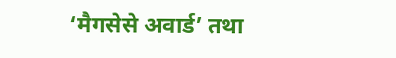‘मैगसेसे अवार्ड’ तथा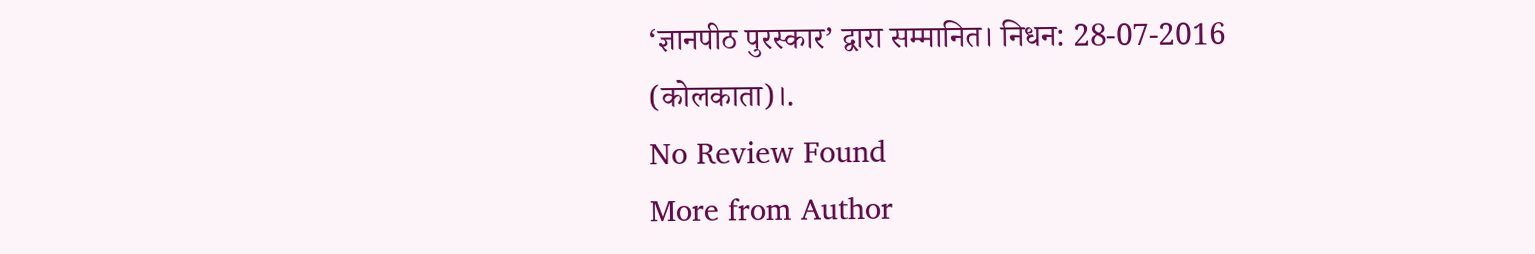‘ज्ञानपीठ पुरस्कार’ द्वारा सम्मानित। निधन: 28-07-2016 (कोलकाता)।.
No Review Found
More from Author